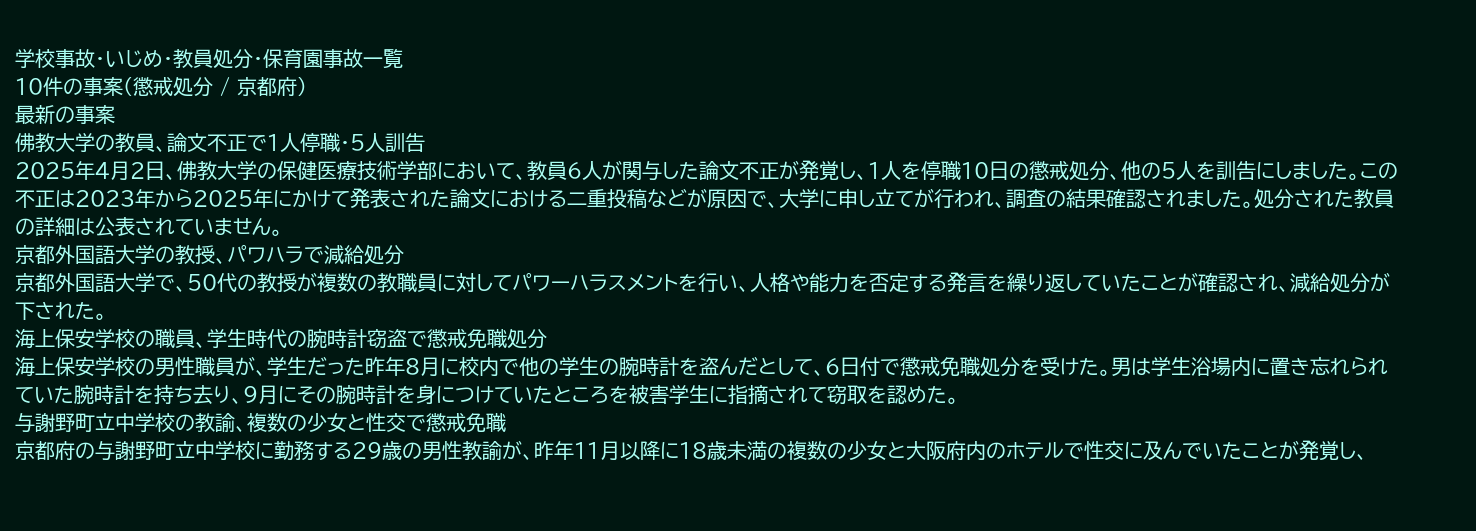学校事故・いじめ・教員処分・保育園事故一覧
10件の事案(懲戒処分 / 京都府)
最新の事案
佛教大学の教員、論文不正で1人停職・5人訓告
2025年4月2日、佛教大学の保健医療技術学部において、教員6人が関与した論文不正が発覚し、1人を停職10日の懲戒処分、他の5人を訓告にしました。この不正は2023年から2025年にかけて発表された論文における二重投稿などが原因で、大学に申し立てが行われ、調査の結果確認されました。処分された教員の詳細は公表されていません。
京都外国語大学の教授、パワハラで減給処分
京都外国語大学で、50代の教授が複数の教職員に対してパワーハラスメントを行い、人格や能力を否定する発言を繰り返していたことが確認され、減給処分が下された。
海上保安学校の職員、学生時代の腕時計窃盗で懲戒免職処分
海上保安学校の男性職員が、学生だった昨年8月に校内で他の学生の腕時計を盗んだとして、6日付で懲戒免職処分を受けた。男は学生浴場内に置き忘れられていた腕時計を持ち去り、9月にその腕時計を身につけていたところを被害学生に指摘されて窃取を認めた。
与謝野町立中学校の教諭、複数の少女と性交で懲戒免職
京都府の与謝野町立中学校に勤務する29歳の男性教諭が、昨年11月以降に18歳未満の複数の少女と大阪府内のホテルで性交に及んでいたことが発覚し、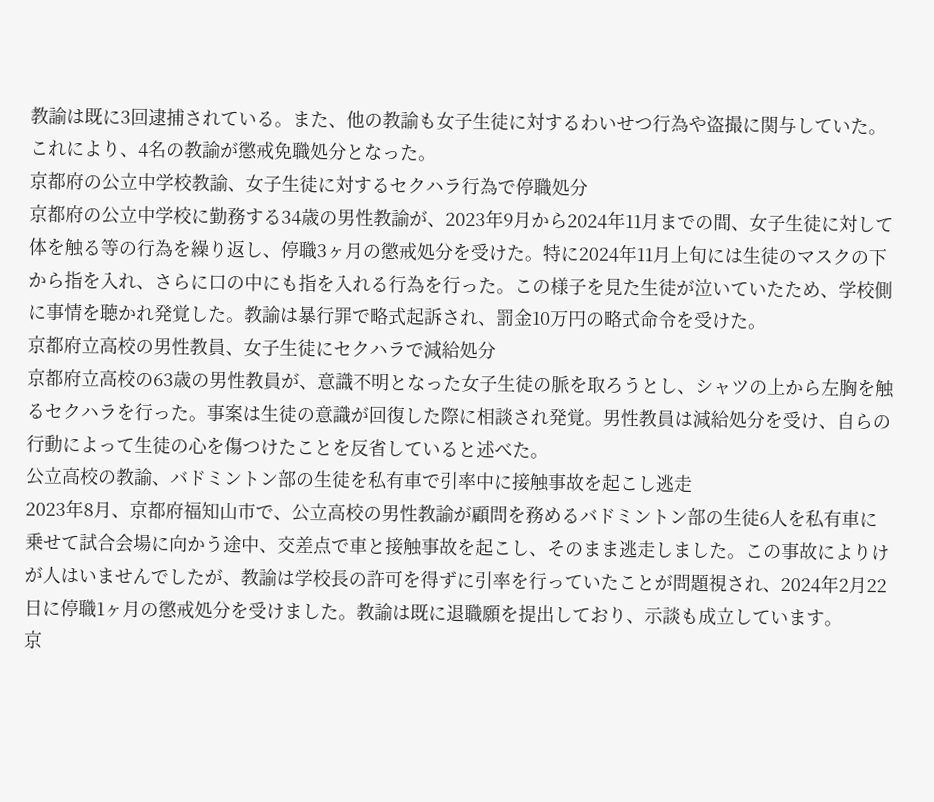教諭は既に3回逮捕されている。また、他の教諭も女子生徒に対するわいせつ行為や盗撮に関与していた。これにより、4名の教諭が懲戒免職処分となった。
京都府の公立中学校教諭、女子生徒に対するセクハラ行為で停職処分
京都府の公立中学校に勤務する34歳の男性教諭が、2023年9月から2024年11月までの間、女子生徒に対して体を触る等の行為を繰り返し、停職3ヶ月の懲戒処分を受けた。特に2024年11月上旬には生徒のマスクの下から指を入れ、さらに口の中にも指を入れる行為を行った。この様子を見た生徒が泣いていたため、学校側に事情を聴かれ発覚した。教諭は暴行罪で略式起訴され、罰金10万円の略式命令を受けた。
京都府立高校の男性教員、女子生徒にセクハラで減給処分
京都府立高校の63歳の男性教員が、意識不明となった女子生徒の脈を取ろうとし、シャツの上から左胸を触るセクハラを行った。事案は生徒の意識が回復した際に相談され発覚。男性教員は減給処分を受け、自らの行動によって生徒の心を傷つけたことを反省していると述べた。
公立高校の教諭、バドミントン部の生徒を私有車で引率中に接触事故を起こし逃走
2023年8月、京都府福知山市で、公立高校の男性教諭が顧問を務めるバドミントン部の生徒6人を私有車に乗せて試合会場に向かう途中、交差点で車と接触事故を起こし、そのまま逃走しました。この事故によりけが人はいませんでしたが、教諭は学校長の許可を得ずに引率を行っていたことが問題視され、2024年2月22日に停職1ヶ月の懲戒処分を受けました。教諭は既に退職願を提出しており、示談も成立しています。
京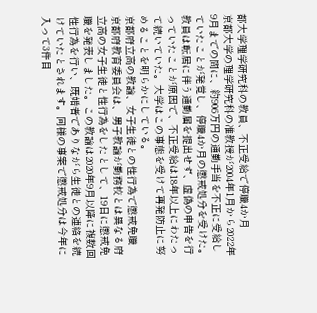都大学理学研究科の教員、不正受給で停職4か月
京都大学の理学研究科の准教授が2004年1月から2022年9月までの間に、約906万円の通勤手当を不正に受給していたことが発覚し、停職4か月の懲戒処分を受けた。教員は転居に伴う通勤届を提出せず、虚偽の申告を行っていたことが原因で、不正受給は18年以上にわたって続いていた。大学はこの事態を受けて再発防止に努めることを明らかにしている。
京都府立高の教諭、女子生徒との性行為で懲戒免職
京都府教育委員会は、男子教諭が勤務校とは異なる府立高の女子生徒と性行為をしたとして、19日に懲戒免職を発表しました。この教諭は2020年9月以降に複数回性行為を行い、既婚者でありながら生徒との連絡を続けていたとされます。同様の事案で懲戒処分は今年に入って3件目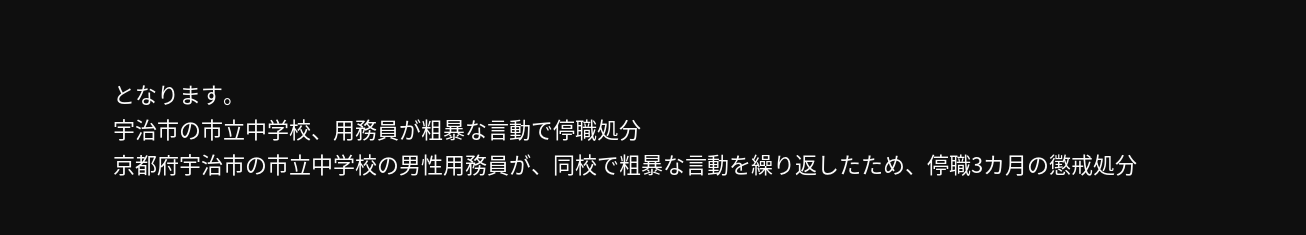となります。
宇治市の市立中学校、用務員が粗暴な言動で停職処分
京都府宇治市の市立中学校の男性用務員が、同校で粗暴な言動を繰り返したため、停職3カ月の懲戒処分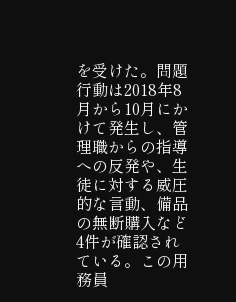を受けた。問題行動は2018年8月から10月にかけて発生し、管理職からの指導への反発や、生徒に対する威圧的な言動、備品の無断購入など4件が確認されている。この用務員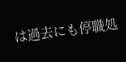は過去にも停職処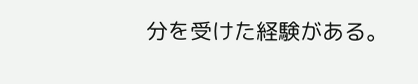分を受けた経験がある。